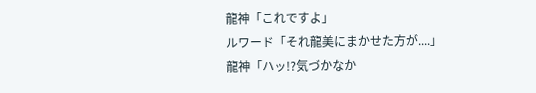龍神「これですよ」
ルワード「それ龍美にまかせた方が....」
龍神「ハッ!?気づかなか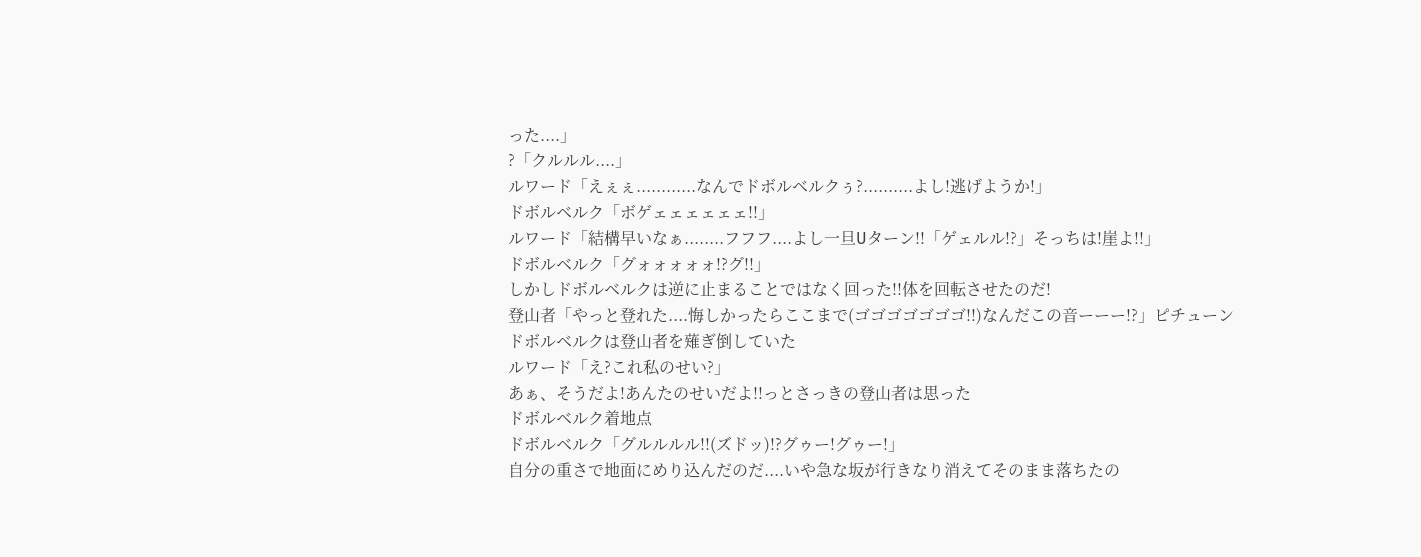った....」
?「クルルル....」
ルワード「えぇぇ............なんでドボルベルクぅ?..........よし!逃げようか!」
ドボルベルク「ボゲェェェェェェ!!」
ルワード「結構早いなぁ........フフフ....よし一旦Uターン!!「ゲェルル!?」そっちは!崖よ!!」
ドボルベルク「グォォォォォ!?グ!!」
しかしドボルベルクは逆に止まることではなく回った!!体を回転させたのだ!
登山者「やっと登れた....悔しかったらここまで(ゴゴゴゴゴゴゴ!!)なんだこの音ーーー!?」ピチューン
ドボルベルクは登山者を薙ぎ倒していた
ルワード「え?これ私のせい?」
あぁ、そうだよ!あんたのせいだよ!!っとさっきの登山者は思った
ドボルベルク着地点
ドボルベルク「グルルルル!!(ズドッ)!?グゥー!グゥー!」
自分の重さで地面にめり込んだのだ....いや急な坂が行きなり消えてそのまま落ちたの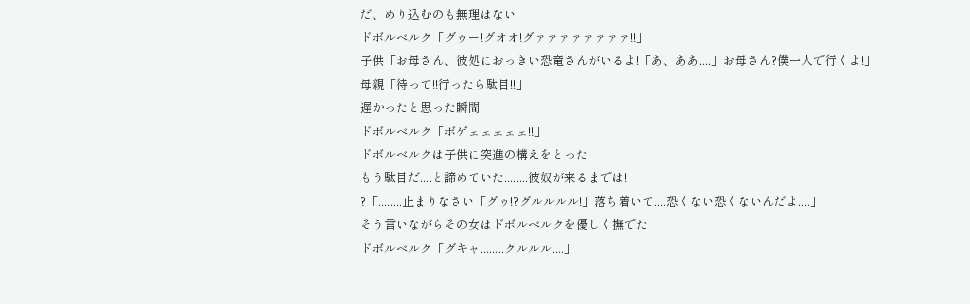だ、めり込むのも無理はない
ドボルベルク「グゥー!グオオ!グァァァァァァァァ!!」
子供「お母さん、彼処におっきい恐竜さんがいるよ!「あ、ああ....」お母さん?僕一人で行くよ!」
母親「待って!!行ったら駄目!!」
遅かったと思った瞬間
ドボルベルク「ボゲェェェェェ!!」
ドボルベルクは子供に突進の構えをとった
もう駄目だ....と諦めていた........彼奴が来るまでは!
?「........止まりなさい「グゥ!?グルルルル!」落ち着いて....恐くない恐くないんだよ....」
そう言いながらその女はドボルベルクを優しく撫でた
ドボルベルク「グキャ........クルルル....」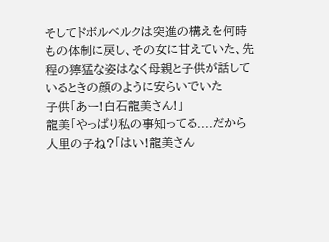そしてドボルベルクは突進の構えを何時もの体制に戻し、その女に甘えていた、先程の獰猛な姿はなく母親と子供が話しているときの顔のように安らいでいた
子供「あー!白石龍美さん!」
龍美「やっぱり私の事知ってる....だから人里の子ね?「はい!龍美さん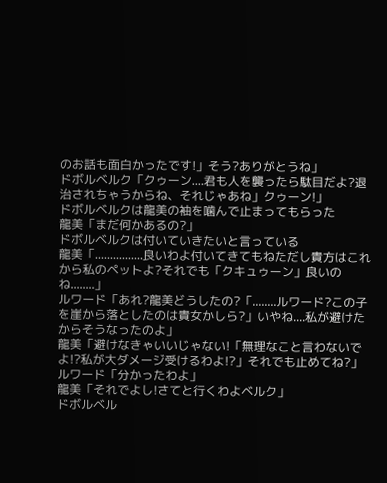のお話も面白かったです!」そう?ありがとうね」
ドボルベルク「クゥーン....君も人を襲ったら駄目だよ?退治されちゃうからね、それじゃあね」クゥーン!」
ドボルベルクは龍美の袖を噛んで止まってもらった
龍美「まだ何かあるの?」
ドボルベルクは付いていきたいと言っている
龍美「................良いわよ付いてきてもねただし貴方はこれから私のペットよ?それでも「クキュゥーン」良いのね........」
ルワード「あれ?龍美どうしたの?「........ルワード?この子を崖から落としたのは貴女かしら?」いやね....私が避けたからそうなったのよ」
龍美「避けなきゃいいじゃない!「無理なこと言わないでよ!?私が大ダメージ受けるわよ!?」それでも止めてね?」
ルワード「分かったわよ」
龍美「それでよし!さてと行くわよベルク」
ドボルベル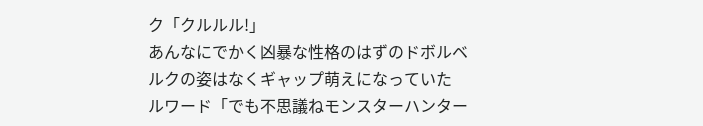ク「クルルル!」
あんなにでかく凶暴な性格のはずのドボルベルクの姿はなくギャップ萌えになっていた
ルワード「でも不思議ねモンスターハンター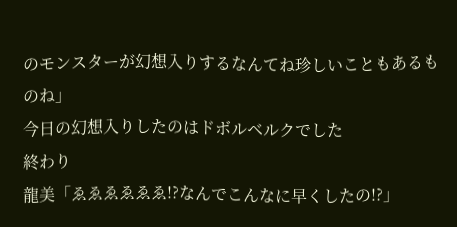のモンスターが幻想入りするなんてね珍しいこともあるものね」
今日の幻想入りしたのはドボルベルクでした
終わり
龍美「ゑゑゑゑゑゑ!?なんでこんなに早くしたの!?」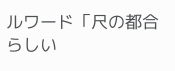ルワード「尺の都合らしい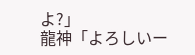よ?」
龍神「よろしいー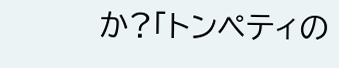か?「トンペティの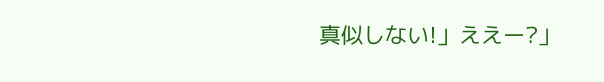真似しない!」ええー?」